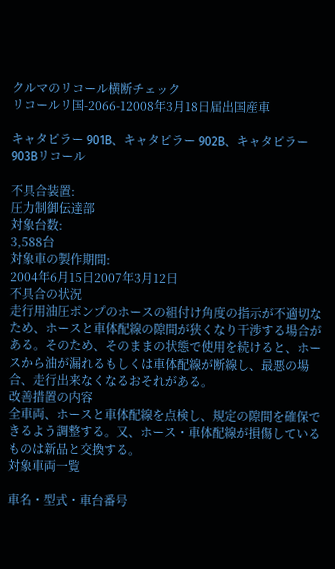クルマのリコール横断チェック
リコールリ国-2066-12008年3月18日届出国産車

キャタピラー 901B、キャタピラー 902B、キャタピラー 903Bリコール

不具合装置:
圧力制御伝達部
対象台数:
3,588台
対象車の製作期間:
2004年6月15日2007年3月12日
不具合の状況
走行用油圧ポンプのホースの組付け角度の指示が不適切なため、ホースと車体配線の隙間が狭くなり干渉する場合がある。そのため、そのままの状態で使用を続けると、ホースから油が漏れるもしくは車体配線が断線し、最悪の場合、走行出来なくなるおそれがある。
改善措置の内容
全車両、ホースと車体配線を点検し、規定の隙間を確保できるよう調整する。又、ホース・車体配線が損傷しているものは新品と交換する。
対象車両一覧

車名・型式・車台番号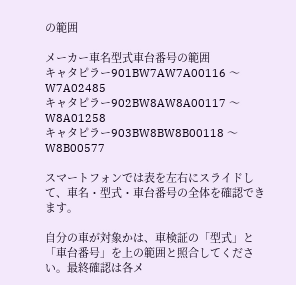の範囲

メーカー車名型式車台番号の範囲
キャタピラー901BW7AW7A00116 〜 W7A02485
キャタピラー902BW8AW8A00117 〜 W8A01258
キャタピラー903BW8BW8B00118 〜 W8B00577

スマートフォンでは表を左右にスライドして、車名・型式・車台番号の全体を確認できます。

自分の車が対象かは、車検証の「型式」と「車台番号」を上の範囲と照合してください。最終確認は各メ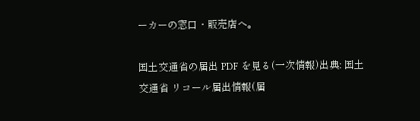ーカーの窓口・販売店へ。

国土交通省の届出 PDF を見る(一次情報)出典: 国土交通省 リコール届出情報(届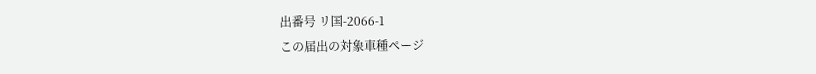出番号 リ国-2066-1
この届出の対象車種ページ